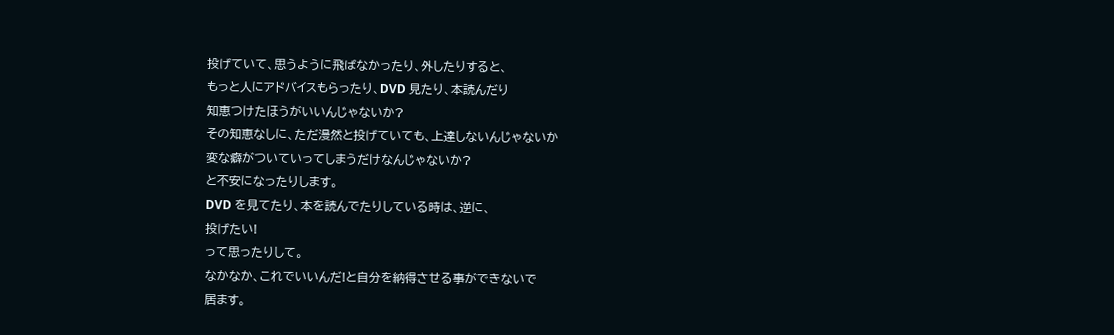投げていて、思うように飛ばなかったり、外したりすると、
もっと人にアドバイスもらったり、DVD 見たり、本読んだり
知恵つけたほうがいいんじゃないか?
その知恵なしに、ただ漫然と投げていても、上達しないんじゃないか
変な癖がついていってしまうだけなんじゃないか?
と不安になったりします。
DVD を見てたり、本を読んでたりしている時は、逆に、
投げたい!
って思ったりして。
なかなか、これでいいんだ!と自分を納得させる事ができないで
居ます。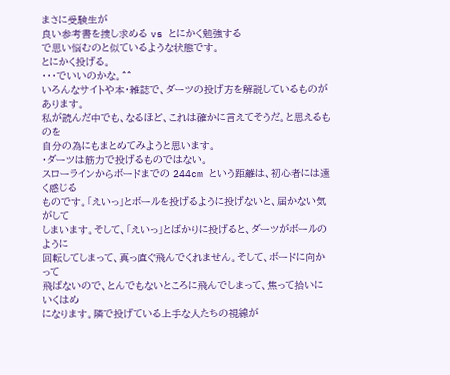まさに受験生が
良い参考書を捜し求める vs とにかく勉強する
で思い悩むのと似ているような状態です。
とにかく投げる。
・・・でいいのかな。^^
いろんなサイトや本・雑誌で、ダーツの投げ方を解説しているものがあります。
私が読んだ中でも、なるほど、これは確かに言えてそうだ。と思えるものを
自分の為にもまとめてみようと思います。
・ダーツは筋力で投げるものではない。
スローラインからボードまでの 244cm という距離は、初心者には遠く感じる
ものです。「えいっ」とボールを投げるように投げないと、届かない気がして
しまいます。そして、「えいっ」とばかりに投げると、ダーツがボールのように
回転してしまって、真っ直ぐ飛んでくれません。そして、ボードに向かって
飛ばないので、とんでもないところに飛んでしまって、焦って拾いにいくはめ
になります。隣で投げている上手な人たちの視線が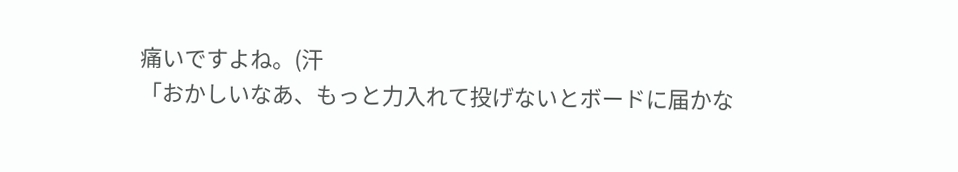痛いですよね。(汗
「おかしいなあ、もっと力入れて投げないとボードに届かな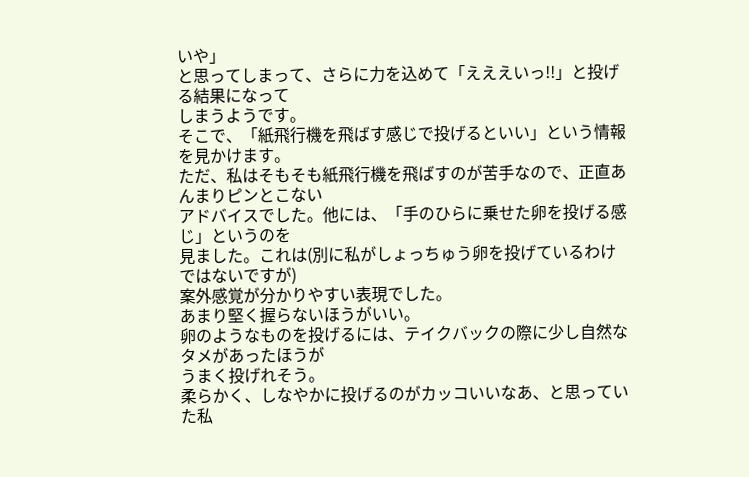いや」
と思ってしまって、さらに力を込めて「えええいっ!!」と投げる結果になって
しまうようです。
そこで、「紙飛行機を飛ばす感じで投げるといい」という情報を見かけます。
ただ、私はそもそも紙飛行機を飛ばすのが苦手なので、正直あんまりピンとこない
アドバイスでした。他には、「手のひらに乗せた卵を投げる感じ」というのを
見ました。これは(別に私がしょっちゅう卵を投げているわけではないですが)
案外感覚が分かりやすい表現でした。
あまり堅く握らないほうがいい。
卵のようなものを投げるには、テイクバックの際に少し自然なタメがあったほうが
うまく投げれそう。
柔らかく、しなやかに投げるのがカッコいいなあ、と思っていた私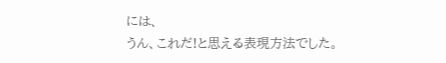には、
うん、これだ!と思える表現方法でした。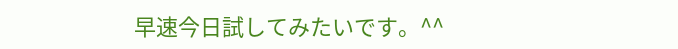早速今日試してみたいです。^^